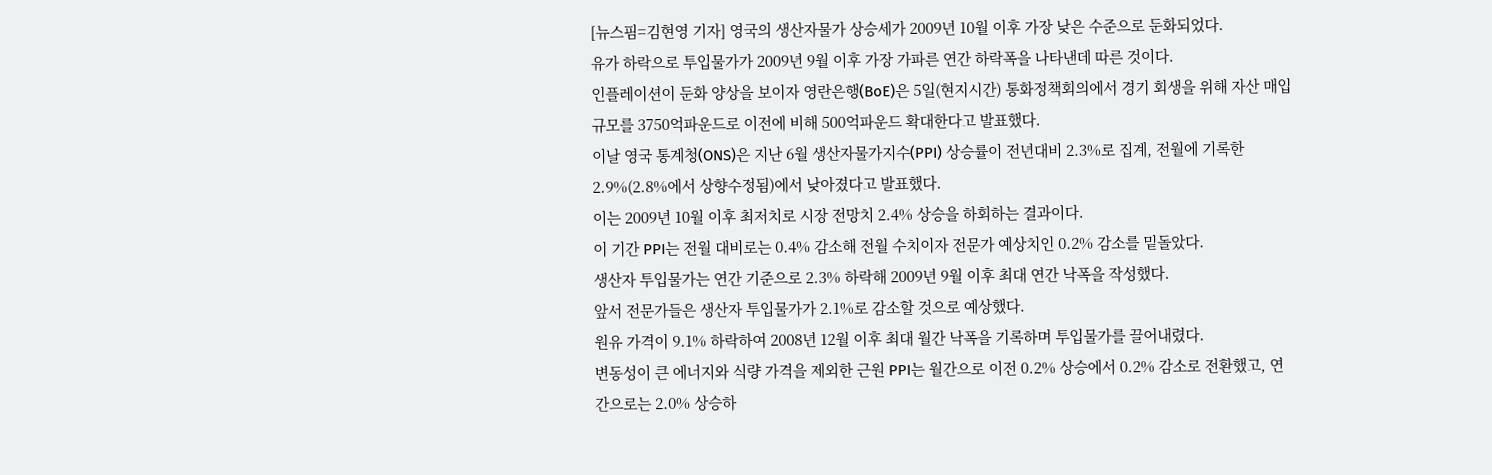[뉴스핌=김현영 기자] 영국의 생산자물가 상승세가 2009년 10월 이후 가장 낮은 수준으로 둔화되었다.
유가 하락으로 투입물가가 2009년 9월 이후 가장 가파른 연간 하락폭을 나타낸데 따른 것이다.
인플레이션이 둔화 양상을 보이자 영란은행(BoE)은 5일(현지시간) 통화정책회의에서 경기 회생을 위해 자산 매입 규모를 3750억파운드로 이전에 비해 500억파운드 확대한다고 발표했다.
이날 영국 통계청(ONS)은 지난 6월 생산자물가지수(PPI) 상승률이 전년대비 2.3%로 집계, 전월에 기록한 2.9%(2.8%에서 상향수정됨)에서 낮아졌다고 발표했다.
이는 2009년 10월 이후 최저치로 시장 전망치 2.4% 상승을 하회하는 결과이다.
이 기간 PPI는 전월 대비로는 0.4% 감소해 전월 수치이자 전문가 예상치인 0.2% 감소를 밑돌았다.
생산자 투입물가는 연간 기준으로 2.3% 하락해 2009년 9월 이후 최대 연간 낙폭을 작성했다.
앞서 전문가들은 생산자 투입물가가 2.1%로 감소할 것으로 예상했다.
원유 가격이 9.1% 하락하여 2008년 12월 이후 최대 월간 낙폭을 기록하며 투입물가를 끌어내렸다.
변동성이 큰 에너지와 식량 가격을 제외한 근원 PPI는 월간으로 이전 0.2% 상승에서 0.2% 감소로 전환했고, 연간으로는 2.0% 상승하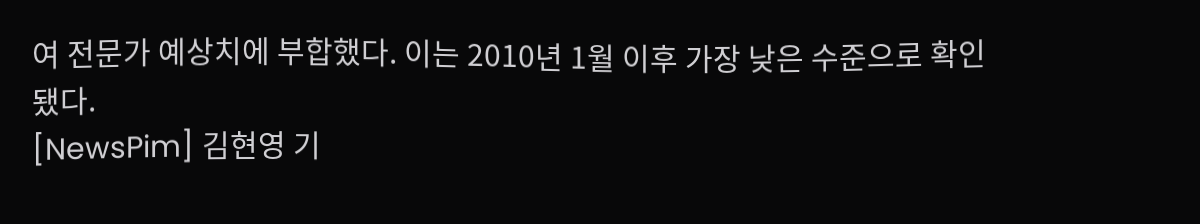여 전문가 예상치에 부합했다. 이는 2010년 1월 이후 가장 낮은 수준으로 확인됐다.
[NewsPim] 김현영 기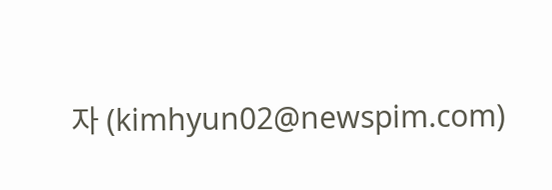자 (kimhyun02@newspim.com)